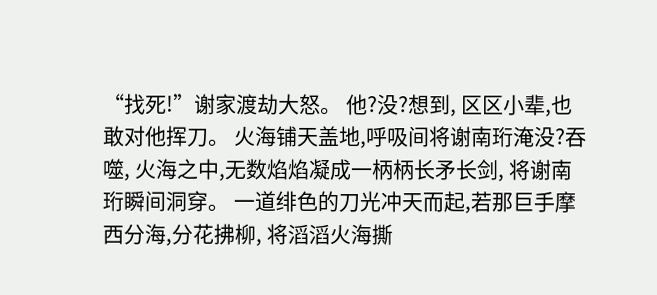“找死!”谢家渡劫大怒。 他?没?想到, 区区小辈,也敢对他挥刀。 火海铺天盖地,呼吸间将谢南珩淹没?吞噬, 火海之中,无数焰焰凝成一柄柄长矛长剑, 将谢南珩瞬间洞穿。 一道绯色的刀光冲天而起,若那巨手摩西分海,分花拂柳, 将滔滔火海撕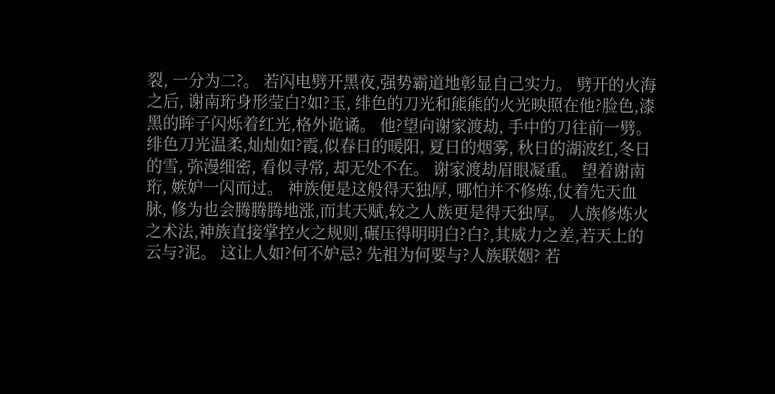裂, 一分为二?。 若闪电劈开黑夜,强势霸道地彰显自己实力。 劈开的火海之后, 谢南珩身形莹白?如?玉, 绯色的刀光和熊熊的火光映照在他?脸色,漆黑的眸子闪烁着红光,格外诡谲。 他?望向谢家渡劫, 手中的刀往前一劈。 绯色刀光温柔,灿灿如?霞,似春日的暖阳, 夏日的烟雾, 秋日的湖波红,冬日的雪, 弥漫细密, 看似寻常, 却无处不在。 谢家渡劫眉眼凝重。 望着谢南珩, 嫉妒一闪而过。 神族便是这般得天独厚, 哪怕并不修炼,仗着先天血脉, 修为也会腾腾腾地涨,而其天赋,较之人族更是得天独厚。 人族修炼火之术法,神族直接掌控火之规则,碾压得明明白?白?,其威力之差,若天上的云与?泥。 这让人如?何不妒忌? 先祖为何要与?人族联姻? 若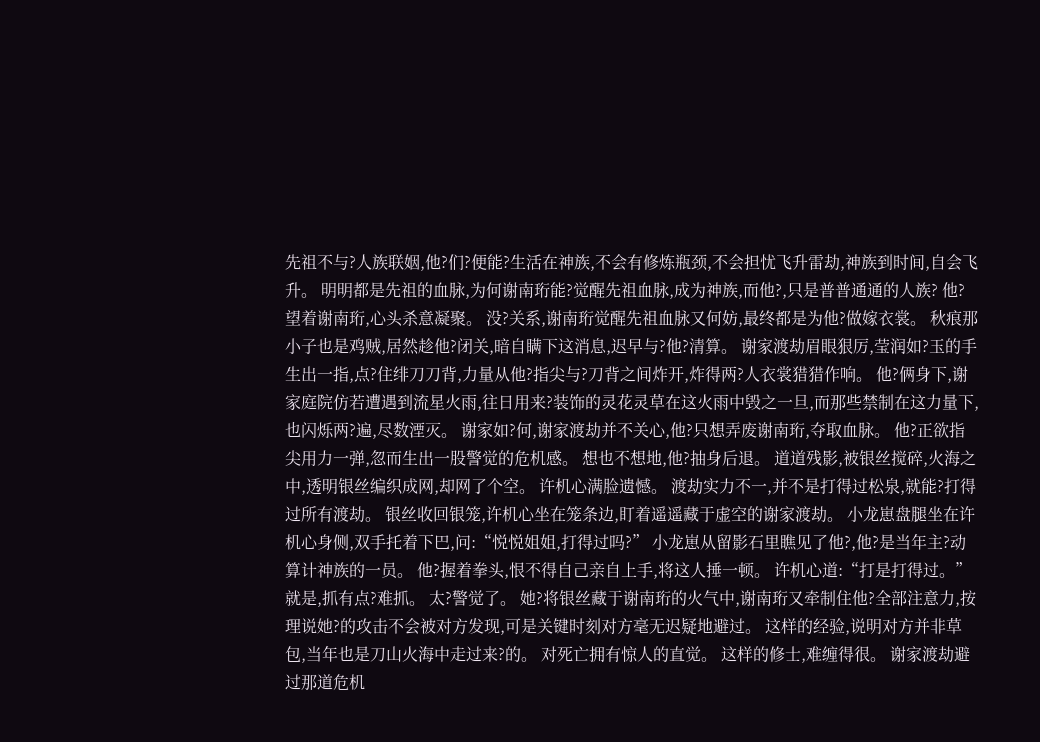先祖不与?人族联姻,他?们?便能?生活在神族,不会有修炼瓶颈,不会担忧飞升雷劫,神族到时间,自会飞升。 明明都是先祖的血脉,为何谢南珩能?觉醒先祖血脉,成为神族,而他?,只是普普通通的人族? 他?望着谢南珩,心头杀意凝聚。 没?关系,谢南珩觉醒先祖血脉又何妨,最终都是为他?做嫁衣裳。 秋痕那小子也是鸡贼,居然趁他?闭关,暗自瞒下这消息,迟早与?他?清算。 谢家渡劫眉眼狠厉,莹润如?玉的手生出一指,点?住绯刀刀背,力量从他?指尖与?刀背之间炸开,炸得两?人衣裳猎猎作响。 他?俩身下,谢家庭院仿若遭遇到流星火雨,往日用来?装饰的灵花灵草在这火雨中毁之一旦,而那些禁制在这力量下,也闪烁两?遍,尽数湮灭。 谢家如?何,谢家渡劫并不关心,他?只想弄废谢南珩,夺取血脉。 他?正欲指尖用力一弹,忽而生出一股警觉的危机感。 想也不想地,他?抽身后退。 道道残影,被银丝搅碎,火海之中,透明银丝编织成网,却网了个空。 许机心满脸遗憾。 渡劫实力不一,并不是打得过松泉,就能?打得过所有渡劫。 银丝收回银笼,许机心坐在笼条边,盯着遥遥藏于虚空的谢家渡劫。 小龙崽盘腿坐在许机心身侧,双手托着下巴,问:“悦悦姐姐,打得过吗?” 小龙崽从留影石里瞧见了他?,他?是当年主?动算计神族的一员。 他?握着拳头,恨不得自己亲自上手,将这人捶一顿。 许机心道:“打是打得过。” 就是,抓有点?难抓。 太?警觉了。 她?将银丝藏于谢南珩的火气中,谢南珩又牵制住他?全部注意力,按理说她?的攻击不会被对方发现,可是关键时刻对方毫无迟疑地避过。 这样的经验,说明对方并非草包,当年也是刀山火海中走过来?的。 对死亡拥有惊人的直觉。 这样的修士,难缠得很。 谢家渡劫避过那道危机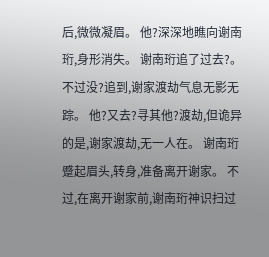后,微微凝眉。 他?深深地瞧向谢南珩,身形消失。 谢南珩追了过去?。 不过没?追到,谢家渡劫气息无影无踪。 他?又去?寻其他?渡劫,但诡异的是,谢家渡劫,无一人在。 谢南珩蹙起眉头,转身,准备离开谢家。 不过,在离开谢家前,谢南珩神识扫过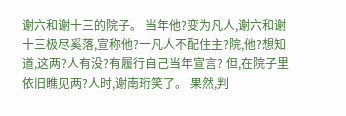谢六和谢十三的院子。 当年他?变为凡人,谢六和谢十三极尽奚落,宣称他?一凡人不配住主?院,他?想知道,这两?人有没?有履行自己当年宣言? 但,在院子里依旧瞧见两?人时,谢南珩笑了。 果然,判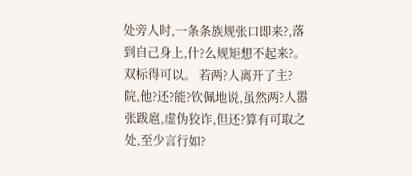处旁人时,一条条族规张口即来?,落到自己身上,什?么规矩想不起来?。 双标得可以。 若两?人离开了主?院,他?还?能?钦佩地说,虽然两?人嚣张跋扈,虚伪狡诈,但还?算有可取之处,至少言行如?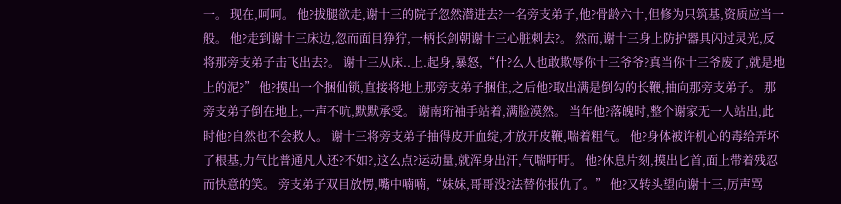一。 现在,呵呵。 他?拔腿欲走,谢十三的院子忽然潜进去?一名旁支弟子,他?骨龄六十,但修为只筑基,资质应当一般。 他?走到谢十三床边,忽而面目狰狞,一柄长剑朝谢十三心脏刺去?。 然而,谢十三身上防护器具闪过灵光,反将那旁支弟子击飞出去?。 谢十三从床..上.起身,暴怒,“什?么人也敢欺辱你十三爷爷?真当你十三爷废了,就是地上的泥?” 他?摸出一个捆仙锁,直接将地上那旁支弟子捆住,之后他?取出满是倒勾的长鞭,抽向那旁支弟子。 那旁支弟子倒在地上,一声不吭,默默承受。 谢南珩袖手站着,满脸漠然。 当年他?落魄时,整个谢家无一人站出,此时他?自然也不会救人。 谢十三将旁支弟子抽得皮开血绽,才放开皮鞭,喘着粗气。 他?身体被许机心的毒给弄坏了根基,力气比普通凡人还?不如?,这么点?运动量,就浑身出汗,气喘吁吁。 他?休息片刻,摸出匕首,面上带着残忍而快意的笑。 旁支弟子双目放愣,嘴中喃喃,“妹妹,哥哥没?法替你报仇了。” 他?又转头望向谢十三,厉声骂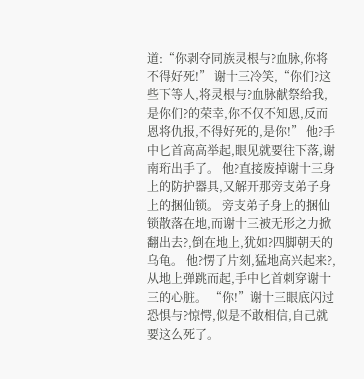道:“你剥夺同族灵根与?血脉,你将不得好死!” 谢十三冷笑,“你们?这些下等人,将灵根与?血脉献祭给我,是你们?的荣幸,你不仅不知恩,反而恩将仇报,不得好死的,是你!” 他?手中匕首高高举起,眼见就要往下落,谢南珩出手了。 他?直接废掉谢十三身上的防护器具,又解开那旁支弟子身上的捆仙锁。 旁支弟子身上的捆仙锁散落在地,而谢十三被无形之力掀翻出去?,倒在地上,犹如?四脚朝天的乌龟。 他?愣了片刻,猛地高兴起来?,从地上弹跳而起,手中匕首刺穿谢十三的心脏。 “你!”谢十三眼底闪过恐惧与?惊愕,似是不敢相信,自己就要这么死了。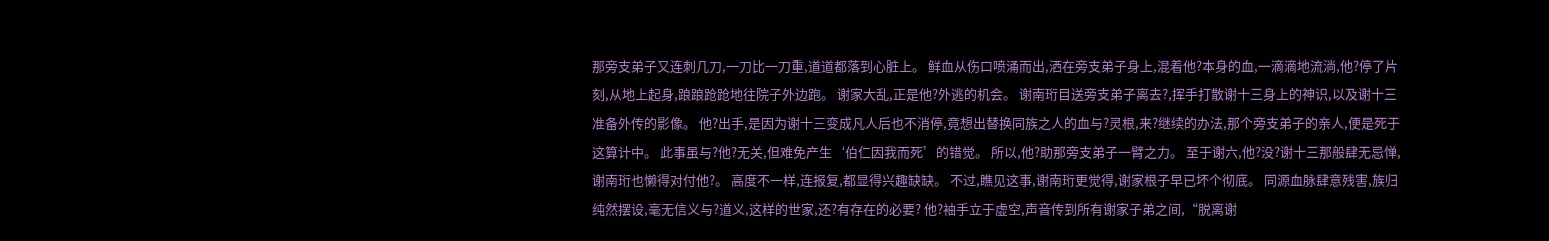那旁支弟子又连刺几刀,一刀比一刀重,道道都落到心脏上。 鲜血从伤口喷涌而出,洒在旁支弟子身上,混着他?本身的血,一滴滴地流淌,他?停了片刻,从地上起身,踉踉跄跄地往院子外边跑。 谢家大乱,正是他?外逃的机会。 谢南珩目送旁支弟子离去?,挥手打散谢十三身上的神识,以及谢十三准备外传的影像。 他?出手,是因为谢十三变成凡人后也不消停,竟想出替换同族之人的血与?灵根,来?继续的办法,那个旁支弟子的亲人,便是死于这算计中。 此事虽与?他?无关,但难免产生‘伯仁因我而死’的错觉。 所以,他?助那旁支弟子一臂之力。 至于谢六,他?没?谢十三那般肆无忌惮,谢南珩也懒得对付他?。 高度不一样,连报复,都显得兴趣缺缺。 不过,瞧见这事,谢南珩更觉得,谢家根子早已坏个彻底。 同源血脉肆意残害,族归纯然摆设,毫无信义与?道义,这样的世家,还?有存在的必要? 他?袖手立于虚空,声音传到所有谢家子弟之间,“脱离谢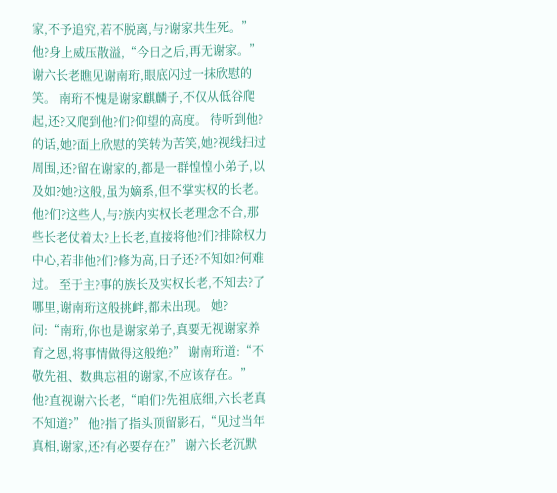家,不予追究,若不脱离,与?谢家共生死。” 他?身上威压散溢,“今日之后,再无谢家。” 谢六长老瞧见谢南珩,眼底闪过一抹欣慰的笑。 南珩不愧是谢家麒麟子,不仅从低谷爬起,还?又爬到他?们?仰望的高度。 待听到他?的话,她?面上欣慰的笑转为苦笑,她?视线扫过周围,还?留在谢家的,都是一群惶惶小弟子,以及如?她?这般,虽为嫡系,但不掌实权的长老。 他?们?这些人,与?族内实权长老理念不合,那些长老仗着太?上长老,直接将他?们?排除权力中心,若非他?们?修为高,日子还?不知如?何难过。 至于主?事的族长及实权长老,不知去?了哪里,谢南珩这般挑衅,都未出现。 她?问:“南珩,你也是谢家弟子,真要无视谢家养育之恩,将事情做得这般绝?” 谢南珩道:“不敬先祖、数典忘祖的谢家,不应该存在。” 他?直视谢六长老,“咱们?先祖底细,六长老真不知道?” 他?指了指头顶留影石,“见过当年真相,谢家,还?有必要存在?” 谢六长老沉默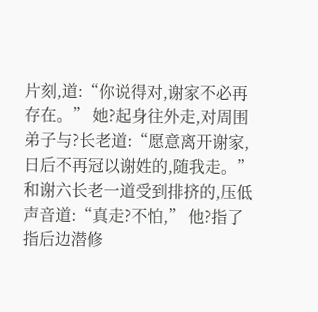片刻,道:“你说得对,谢家不必再存在。” 她?起身往外走,对周围弟子与?长老道:“愿意离开谢家,日后不再冠以谢姓的,随我走。” 和谢六长老一道受到排挤的,压低声音道:“真走?不怕,” 他?指了指后边潜修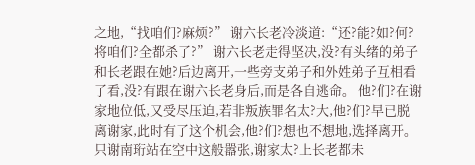之地,“找咱们?麻烦?” 谢六长老冷淡道:“还?能?如?何?将咱们?全都杀了?” 谢六长老走得坚决,没?有头绪的弟子和长老跟在她?后边离开,一些旁支弟子和外姓弟子互相看了看,没?有跟在谢六长老身后,而是各自逃命。 他?们?在谢家地位低,又受尽压迫,若非叛族罪名太?大,他?们?早已脱离谢家,此时有了这个机会,他?们?想也不想地,选择离开。 只谢南珩站在空中这般嚣张,谢家太?上长老都未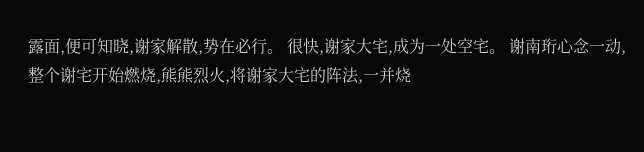露面,便可知晓,谢家解散,势在必行。 很快,谢家大宅,成为一处空宅。 谢南珩心念一动,整个谢宅开始燃烧,熊熊烈火,将谢家大宅的阵法,一并烧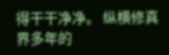得干干净净。 纵横修真界多年的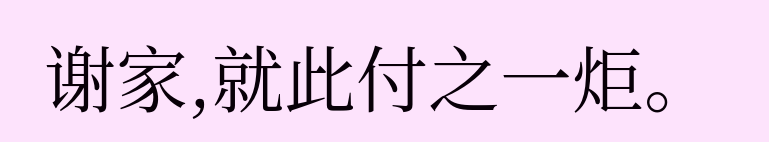谢家,就此付之一炬。